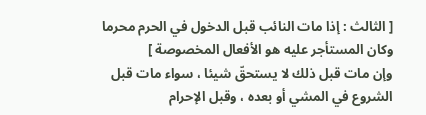[ الثالث : إذا مات النائب قبل الدخول في الحرم محرما وكان المستأجر عليه هو الأفعال المخصوصة ]
وإن مات قبل ذلك لا يستحقّ شيئا ، سواء مات قبل الشروع في المشي أو بعده ، وقبل الإحرام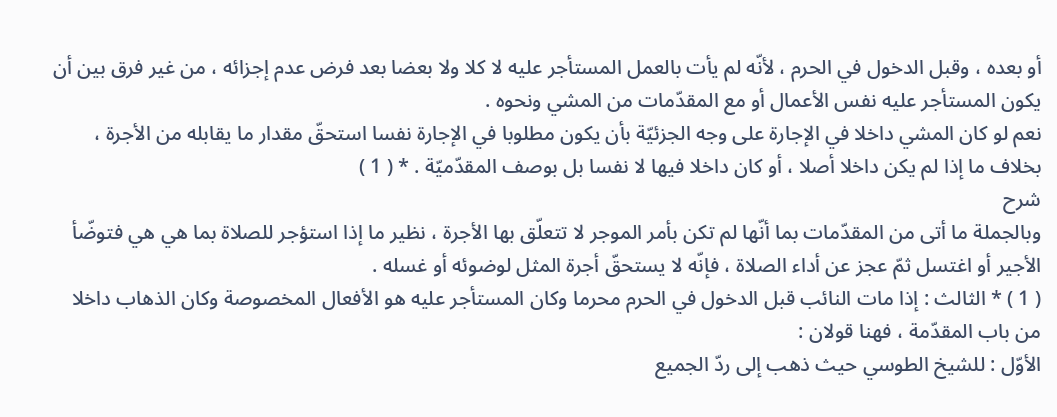أو بعده ، وقبل الدخول في الحرم ، لأنّه لم يأت بالعمل المستأجر عليه لا كلا ولا بعضا بعد فرض عدم إجزائه ، من غير فرق بين أن يكون المستأجر عليه نفس الأعمال أو مع المقدّمات من المشي ونحوه .
نعم لو كان المشي داخلا في الإجارة على وجه الجزئيّة بأن يكون مطلوبا في الإجارة نفسا استحقّ مقدار ما يقابله من الأجرة ، بخلاف ما إذا لم يكن داخلا أصلا ، أو كان داخلا فيها لا نفسا بل بوصف المقدّميّة . * ( 1 )
شرح
وبالجملة ما أتى من المقدّمات بما أنّها لم تكن بأمر الموجر لا تتعلّق بها الأجرة ، نظير ما إذا استؤجر للصلاة بما هي هي فتوضّأ الأجير أو اغتسل ثمّ عجز عن أداء الصلاة ، فإنّه لا يستحقّ أجرة المثل لوضوئه أو غسله .
( 1 ) * الثالث : إذا مات النائب قبل الدخول في الحرم محرما وكان المستأجر عليه هو الأفعال المخصوصة وكان الذهاب داخلا من باب المقدّمة ، فهنا قولان :
الأوّل : للشيخ الطوسي حيث ذهب إلى ردّ الجميع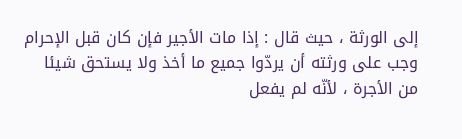إلى الورثة ، حيث قال : إذا مات الأجير فإن كان قبل الإحرام وجب على ورثته أن يردّوا جميع ما أخذ ولا يستحق شيئا من الأجرة ، لأنّه لم يفعل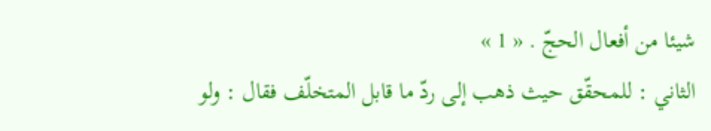شيئا من أفعال الحجّ . « 1 »
الثاني : للمحقّق حيث ذهب إلى ردّ ما قابل المتخلّف فقال : ولو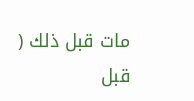مات قبل ذلك ( قبل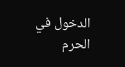الدخول في الحرم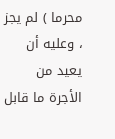محرما ) لم يجز ، وعليه أن يعيد من الأجرة ما قابل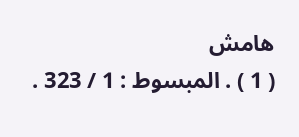هامش
( 1 ) . المبسوط : 1 / 323 .